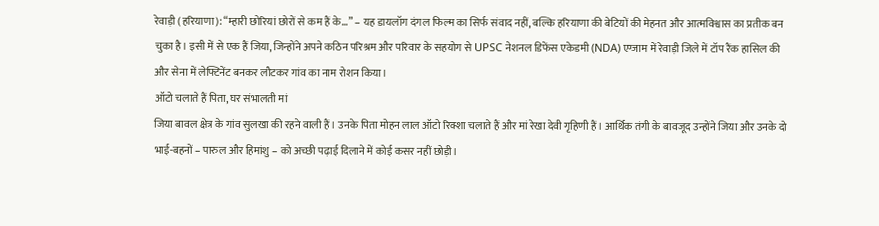रेवाड़ी (हरियाणा): “म्हारी छोरियां छोरों से कम हैं के…” – यह डायलॉग दंगल फिल्म का सिर्फ संवाद नहीं, बल्कि हरियाणा की बेटियों की मेहनत और आत्मविश्वास का प्रतीक बन चुका है। इसी में से एक हैं जिया, जिन्होंने अपने कठिन परिश्रम और परिवार के सहयोग से UPSC नेशनल डिफेंस एकेडमी (NDA) एग्जाम में रेवाड़ी जिले में टॉप रैंक हासिल की और सेना में लेफ्टिनेंट बनकर लौटकर गांव का नाम रोशन किया।
ऑटो चलाते हैं पिता, घर संभालती मां
जिया बावल क्षेत्र के गांव सुलखा की रहने वाली हैं। उनके पिता मोहन लाल ऑटो रिक्शा चलाते हैं और मां रेखा देवी गृहिणी हैं। आर्थिक तंगी के बावजूद उन्होंने जिया और उनके दो भाई-बहनों – पारुल और हिमांशु – को अच्छी पढ़ाई दिलाने में कोई कसर नहीं छोड़ी।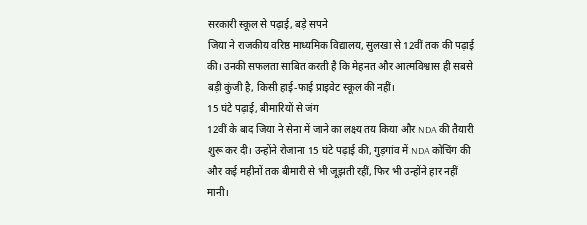सरकारी स्कूल से पढ़ाई, बड़े सपने
जिया ने राजकीय वरिष्ठ माध्यमिक विद्यालय, सुलखा से 12वीं तक की पढ़ाई की। उनकी सफलता साबित करती है कि मेहनत और आत्मविश्वास ही सबसे बड़ी कुंजी है, किसी हाई-फाई प्राइवेट स्कूल की नहीं।
15 घंटे पढ़ाई, बीमारियों से जंग
12वीं के बाद जिया ने सेना में जाने का लक्ष्य तय किया और NDA की तैयारी शुरू कर दी। उन्होंने रोजाना 15 घंटे पढ़ाई की, गुड़गांव में NDA कोचिंग की और कई महीनों तक बीमारी से भी जूझती रहीं, फिर भी उन्होंने हार नहीं मानी।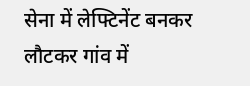सेना में लेफ्टिनेंट बनकर लौटकर गांव में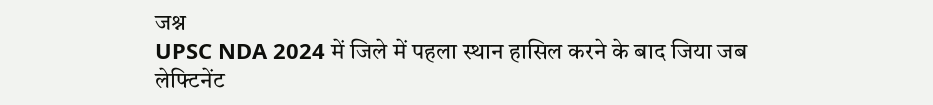जश्न
UPSC NDA 2024 में जिले में पहला स्थान हासिल करने के बाद जिया जब लेफ्टिनेंट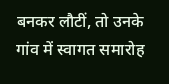बनकर लौटीं, तो उनके गांव में स्वागत समारोह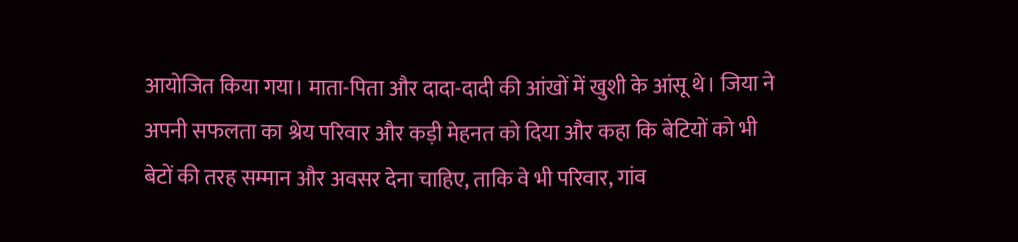आयोजित किया गया। माता-पिता और दादा-दादी की आंखों में खुशी के आंसू थे। जिया ने अपनी सफलता का श्रेय परिवार और कड़ी मेहनत को दिया और कहा कि बेटियों को भी बेटों की तरह सम्मान और अवसर देना चाहिए, ताकि वे भी परिवार, गांव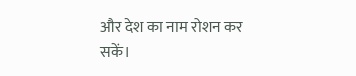और देश का नाम रोशन कर सकें।